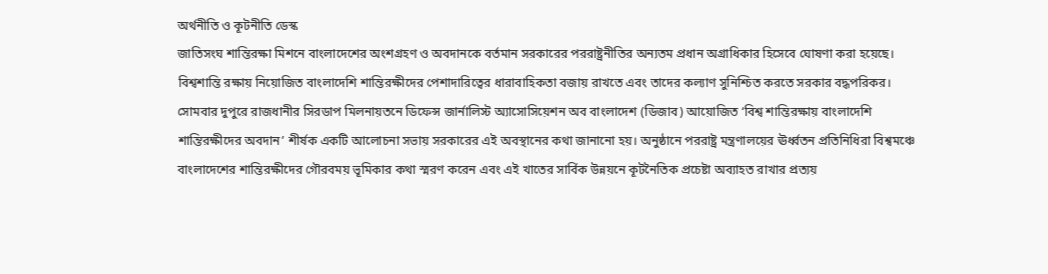অর্থনীতি ও কূটনীতি ডেস্ক
জাতিসংঘ শান্তিরক্ষা মিশনে বাংলাদেশের অংশগ্রহণ ও অবদানকে বর্তমান সরকারের পররাষ্ট্রনীতির অন্যতম প্রধান অগ্রাধিকার হিসেবে ঘোষণা করা হয়েছে। বিশ্বশান্তি রক্ষায় নিয়োজিত বাংলাদেশি শান্তিরক্ষীদের পেশাদারিত্বের ধারাবাহিকতা বজায় রাখতে এবং তাদের কল্যাণ সুনিশ্চিত করতে সরকার বদ্ধপরিকর।
সোমবার দুপুরে রাজধানীর সিরডাপ মিলনায়তনে ডিফেন্স জার্নালিস্ট অ্যাসোসিয়েশন অব বাংলাদেশ (ডিজাব) আয়োজিত ‘বিশ্ব শান্তিরক্ষায় বাংলাদেশি শান্তিরক্ষীদের অবদান’ শীর্ষক একটি আলোচনা সভায় সরকারের এই অবস্থানের কথা জানানো হয়। অনুষ্ঠানে পররাষ্ট্র মন্ত্রণালয়ের ঊর্ধ্বতন প্রতিনিধিরা বিশ্বমঞ্চে বাংলাদেশের শান্তিরক্ষীদের গৌরবময় ভূমিকার কথা স্মরণ করেন এবং এই খাতের সার্বিক উন্নয়নে কূটনৈতিক প্রচেষ্টা অব্যাহত রাখার প্রত্যয়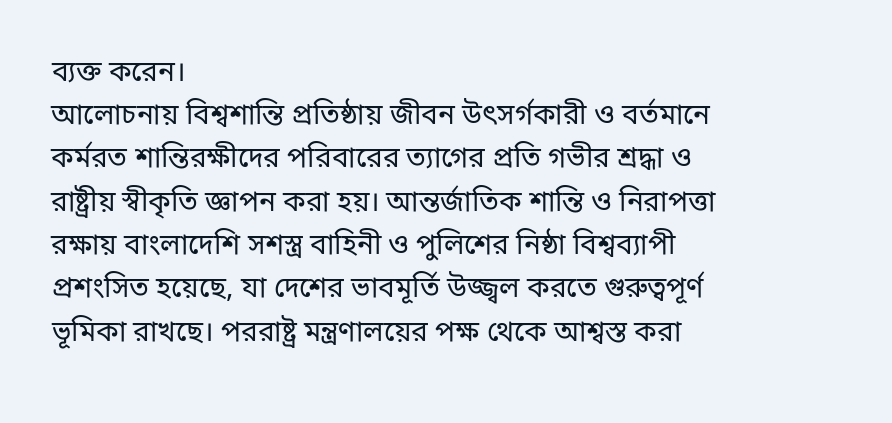ব্যক্ত করেন।
আলোচনায় বিশ্বশান্তি প্রতিষ্ঠায় জীবন উৎসর্গকারী ও বর্তমানে কর্মরত শান্তিরক্ষীদের পরিবারের ত্যাগের প্রতি গভীর শ্রদ্ধা ও রাষ্ট্রীয় স্বীকৃতি জ্ঞাপন করা হয়। আন্তর্জাতিক শান্তি ও নিরাপত্তা রক্ষায় বাংলাদেশি সশস্ত্র বাহিনী ও পুলিশের নিষ্ঠা বিশ্বব্যাপী প্রশংসিত হয়েছে, যা দেশের ভাবমূর্তি উজ্জ্বল করতে গুরুত্বপূর্ণ ভূমিকা রাখছে। পররাষ্ট্র মন্ত্রণালয়ের পক্ষ থেকে আশ্বস্ত করা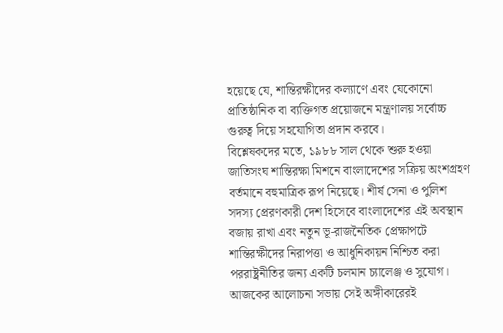হয়েছে যে, শান্তিরক্ষীদের কল্যাণে এবং যেকোনো প্রাতিষ্ঠানিক বা ব্যক্তিগত প্রয়োজনে মন্ত্রণালয় সর্বোচ্চ গুরুত্ব দিয়ে সহযোগিতা প্রদান করবে।
বিশ্লেষকদের মতে, ১৯৮৮ সাল থেকে শুরু হওয়া জাতিসংঘ শান্তিরক্ষা মিশনে বাংলাদেশের সক্রিয় অংশগ্রহণ বর্তমানে বহুমাত্রিক রূপ নিয়েছে। শীর্ষ সেনা ও পুলিশ সদস্য প্রেরণকারী দেশ হিসেবে বাংলাদেশের এই অবস্থান বজায় রাখা এবং নতুন ভূ-রাজনৈতিক প্রেক্ষাপটে শান্তিরক্ষীদের নিরাপত্তা ও আধুনিকায়ন নিশ্চিত করা পররাষ্ট্রনীতির জন্য একটি চলমান চ্যালেঞ্জ ও সুযোগ। আজকের আলোচনা সভায় সেই অঙ্গীকারেরই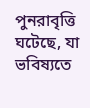পুনরাবৃত্তি ঘটেছে, যা ভবিষ্যতে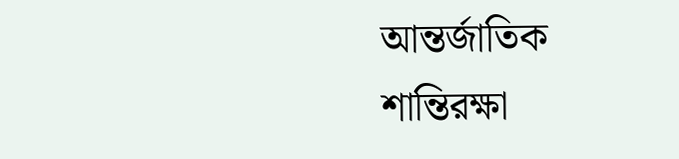আন্তর্জাতিক শান্তিরক্ষা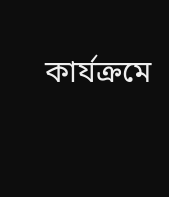কার্যক্রমে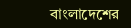বাংলাদেশের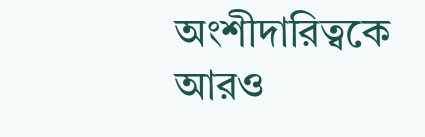অংশীদারিত্বকে আরও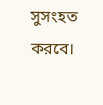সুসংহত করবে।